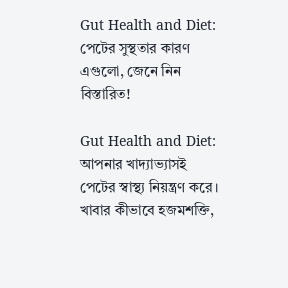Gut Health and Diet: পেটের সুস্থতার কারণ এগুলো, জেনে নিন বিস্তারিত!

Gut Health and Diet: আপনার খাদ্যাভ্যাসই পেটের স্বাস্থ্য নিয়ন্ত্রণ করে। খাবার কীভাবে হজমশক্তি,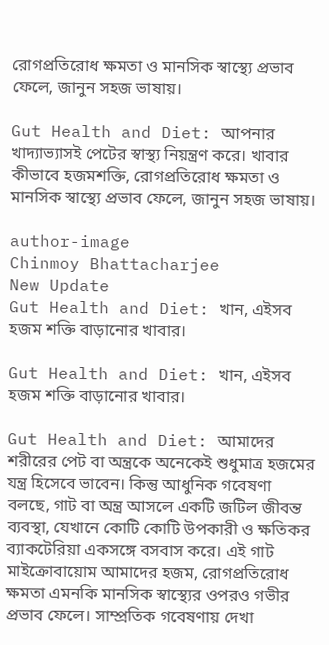রোগপ্রতিরোধ ক্ষমতা ও মানসিক স্বাস্থ্যে প্রভাব ফেলে, জানুন সহজ ভাষায়।

Gut Health and Diet: আপনার খাদ্যাভ্যাসই পেটের স্বাস্থ্য নিয়ন্ত্রণ করে। খাবার কীভাবে হজমশক্তি, রোগপ্রতিরোধ ক্ষমতা ও মানসিক স্বাস্থ্যে প্রভাব ফেলে, জানুন সহজ ভাষায়।

author-image
Chinmoy Bhattacharjee
New Update
Gut Health and Diet: খান, এইসব হজম শক্তি বাড়ানোর খাবার।

Gut Health and Diet: খান, এইসব হজম শক্তি বাড়ানোর খাবার।

Gut Health and Diet: আমাদের শরীরের পেট বা অন্ত্রকে অনেকেই শুধুমাত্র হজমের যন্ত্র হিসেবে ভাবেন। কিন্তু আধুনিক গবেষণা বলছে, গাট বা অন্ত্র আসলে একটি জটিল জীবন্ত ব্যবস্থা, যেখানে কোটি কোটি উপকারী ও ক্ষতিকর ব্যাকটেরিয়া একসঙ্গে বসবাস করে। এই গাট মাইক্রোবায়োম আমাদের হজম, রোগপ্রতিরোধ ক্ষমতা এমনকি মানসিক স্বাস্থ্যের ওপরও গভীর প্রভাব ফেলে। সাম্প্রতিক গবেষণায় দেখা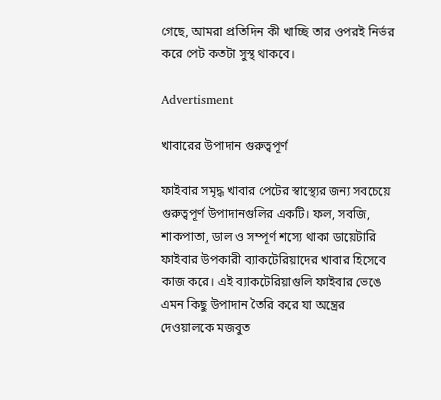গেছে, আমরা প্রতিদিন কী খাচ্ছি তার ওপরই নির্ভর করে পেট কতটা সুস্থ থাকবে।

Advertisment

খাবারের উপাদান গুরুত্বপূর্ণ

ফাইবার সমৃদ্ধ খাবার পেটের স্বাস্থ্যের জন্য সবচেয়ে গুরুত্বপূর্ণ উপাদানগুলির একটি। ফল, সবজি, শাকপাতা, ডাল ও সম্পূর্ণ শস্যে থাকা ডায়েটারি ফাইবার উপকারী ব্যাকটেরিয়াদের খাবার হিসেবে কাজ করে। এই ব্যাকটেরিয়াগুলি ফাইবার ভেঙে এমন কিছু উপাদান তৈরি করে যা অন্ত্রের দেওয়ালকে মজবুত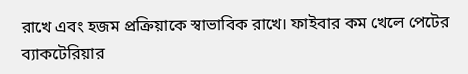রাখে এবং হজম প্রক্রিয়াকে স্বাভাবিক রাখে। ফাইবার কম খেলে পেটের ব্যাকটেরিয়ার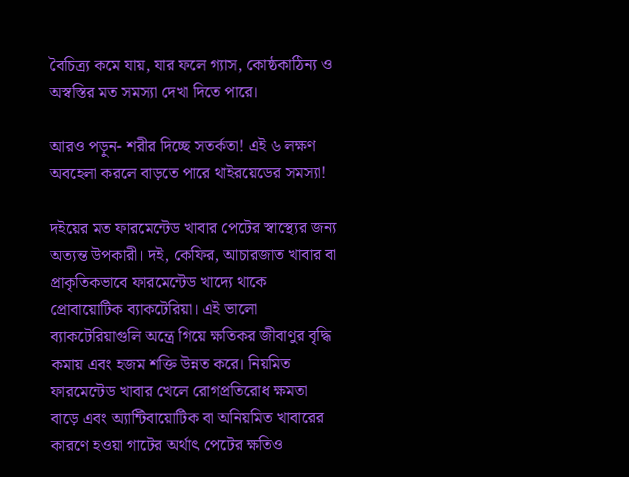বৈচিত্র্য কমে যায়, যার ফলে গ্যাস, কোষ্ঠকাঠিন্য ও অস্বস্তির মত সমস্যা দেখা দিতে পারে।

আরও পড়ুন- শরীর দিচ্ছে সতর্কতা! এই ৬ লক্ষণ অবহেলা করলে বাড়তে পারে থাইরয়েডের সমস্যা!

দইয়ের মত ফারমেন্টেড খাবার পেটের স্বাস্থ্যের জন্য অত্যন্ত উপকারী। দই, কেফির, আচারজাত খাবার বা প্রাকৃতিকভাবে ফারমেন্টেড খাদ্যে থাকে প্রোবায়োটিক ব্যাকটেরিয়া। এই ভালো ব্যাকটেরিয়াগুলি অন্ত্রে গিয়ে ক্ষতিকর জীবাণুর বৃদ্ধি কমায় এবং হজম শক্তি উন্নত করে। নিয়মিত ফারমেন্টেড খাবার খেলে রোগপ্রতিরোধ ক্ষমতা বাড়ে এবং অ্যান্টিবায়োটিক বা অনিয়মিত খাবারের কারণে হওয়া গাটের অর্থাৎ পেটের ক্ষতিও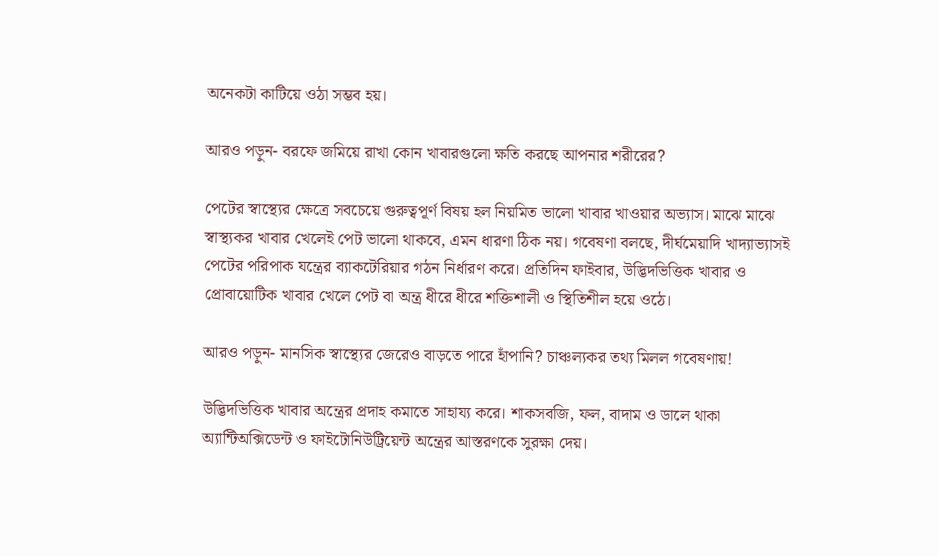অনেকটা কাটিয়ে ওঠা সম্ভব হয়।

আরও পড়ুন- বরফে জমিয়ে রাখা কোন খাবারগুলো ক্ষতি করছে আপনার শরীরের?

পেটের স্বাস্থ্যের ক্ষেত্রে সবচেয়ে গুরুত্বপূর্ণ বিষয় হল নিয়মিত ভালো খাবার খাওয়ার অভ্যাস। মাঝে মাঝে স্বাস্থ্যকর খাবার খেলেই পেট ভালো থাকবে, এমন ধারণা ঠিক নয়। গবেষণা বলছে, দীর্ঘমেয়াদি খাদ্যাভ্যাসই পেটের পরিপাক যন্ত্রের ব্যাকটেরিয়ার গঠন নির্ধারণ করে। প্রতিদিন ফাইবার, উদ্ভিদভিত্তিক খাবার ও প্রোবায়োটিক খাবার খেলে পেট বা অন্ত্র ধীরে ধীরে শক্তিশালী ও স্থিতিশীল হয়ে ওঠে।

আরও পড়ুন- মানসিক স্বাস্থ্যের জেরেও বাড়তে পারে হাঁপানি? চাঞ্চল্যকর তথ্য মিলল গবেষণায়!

উদ্ভিদভিত্তিক খাবার অন্ত্রের প্রদাহ কমাতে সাহায্য করে। শাকসবজি, ফল, বাদাম ও ডালে থাকা অ্যান্টিঅক্সিডেন্ট ও ফাইটোনিউট্রিয়েন্ট অন্ত্রের আস্তরণকে সুরক্ষা দেয়।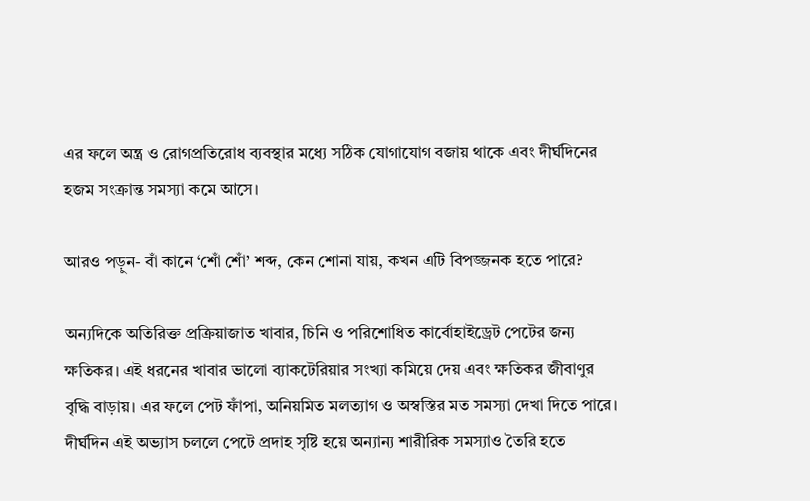এর ফলে অন্ত্র ও রোগপ্রতিরোধ ব্যবস্থার মধ্যে সঠিক যোগাযোগ বজায় থাকে এবং দীর্ঘদিনের হজম সংক্রান্ত সমস্যা কমে আসে।

আরও পড়ুন- বাঁ কানে ‘শোঁ শোঁ’ শব্দ, কেন শোনা যায়, কখন এটি বিপজ্জনক হতে পারে?

অন্যদিকে অতিরিক্ত প্রক্রিয়াজাত খাবার, চিনি ও পরিশোধিত কার্বোহাইড্রেট পেটের জন্য ক্ষতিকর। এই ধরনের খাবার ভালো ব্যাকটেরিয়ার সংখ্যা কমিয়ে দেয় এবং ক্ষতিকর জীবাণুর বৃদ্ধি বাড়ায়। এর ফলে পেট ফাঁপা, অনিয়মিত মলত্যাগ ও অস্বস্তির মত সমস্যা দেখা দিতে পারে। দীর্ঘদিন এই অভ্যাস চললে পেটে প্রদাহ সৃষ্টি হয়ে অন্যান্য শারীরিক সমস্যাও তৈরি হতে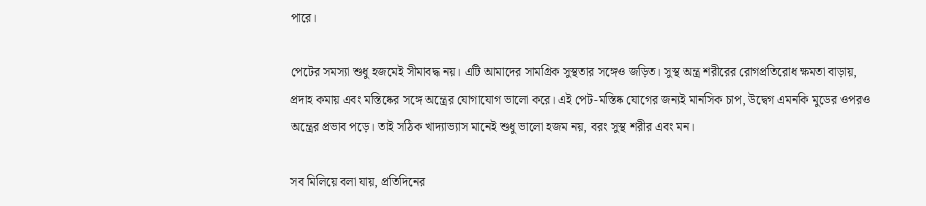পারে।

পেটের সমস্যা শুধু হজমেই সীমাবদ্ধ নয়। এটি আমাদের সামগ্রিক সুস্থতার সঙ্গেও জড়িত। সুস্থ অন্ত্র শরীরের রোগপ্রতিরোধ ক্ষমতা বাড়ায়, প্রদাহ কমায় এবং মস্তিষ্কের সঙ্গে অন্ত্রের যোগাযোগ ভালো করে। এই পেট-মস্তিষ্ক যোগের জন্যই মানসিক চাপ, উদ্বেগ এমনকি মুডের ওপরও অন্ত্রের প্রভাব পড়ে। তাই সঠিক খাদ্যাভ্যাস মানেই শুধু ভালো হজম নয়, বরং সুস্থ শরীর এবং মন।

সব মিলিয়ে বলা যায়, প্রতিদিনের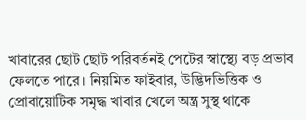খাবারের ছোট ছোট পরিবর্তনই পেটের স্বাস্থ্যে বড় প্রভাব ফেলতে পারে। নিয়মিত ফাইবার, উদ্ভিদভিত্তিক ও প্রোবায়োটিক সমৃদ্ধ খাবার খেলে অন্ত্র সুস্থ থাকে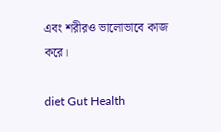এবং শরীরও ভালোভাবে কাজ করে।

diet Gut Health